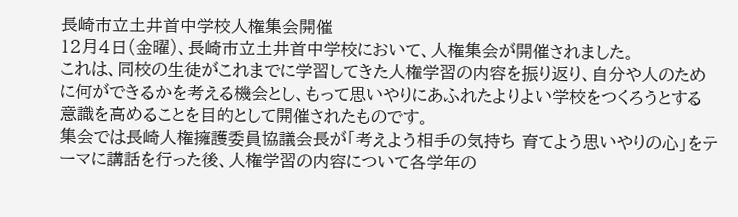長崎市立土井首中学校人権集会開催
12月4日(金曜)、長崎市立土井首中学校において、人権集会が開催されました。
これは、同校の生徒がこれまでに学習してきた人権学習の内容を振り返り、自分や人のために何ができるかを考える機会とし、もって思いやりにあふれたよりよい学校をつくろうとする意識を高めることを目的として開催されたものです。
集会では長崎人権擁護委員協議会長が「考えよう相手の気持ち 育てよう思いやりの心」をテーマに講話を行った後、人権学習の内容について各学年の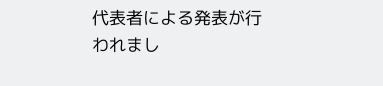代表者による発表が行われまし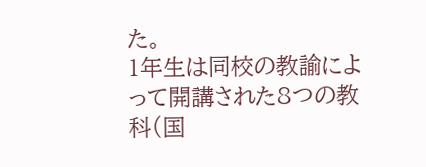た。
1年生は同校の教諭によって開講された8つの教科(国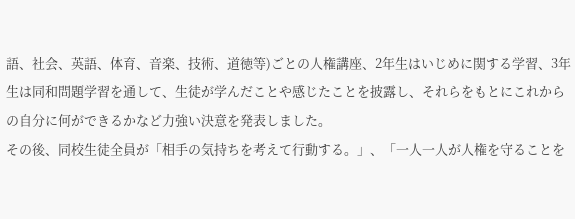語、社会、英語、体育、音楽、技術、道徳等)ごとの人権講座、2年生はいじめに関する学習、3年生は同和問題学習を通して、生徒が学んだことや感じたことを披露し、それらをもとにこれからの自分に何ができるかなど力強い決意を発表しました。
その後、同校生徒全員が「相手の気持ちを考えて行動する。」、「一人一人が人権を守ることを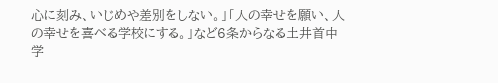心に刻み、いじめや差別をしない。」「人の幸せを願い、人の幸せを喜べる学校にする。」など6条からなる土井首中学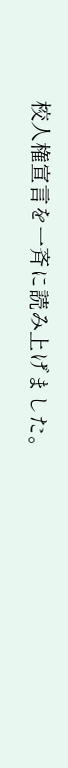校人権宣言を一斉に読み上げました。